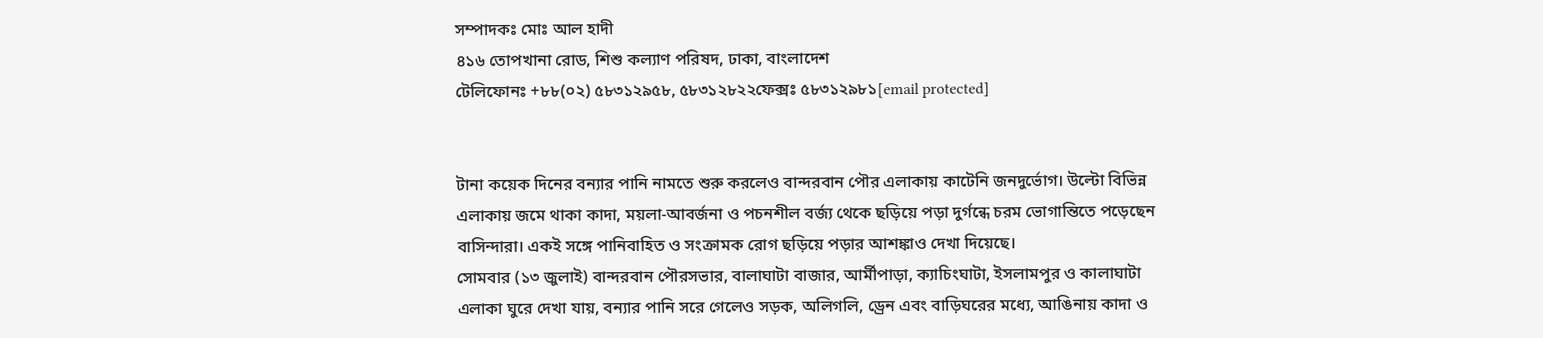সম্পাদকঃ মোঃ আল হাদী
৪১৬ তোপখানা রোড, শিশু কল্যাণ পরিষদ, ঢাকা, বাংলাদেশ
টেলিফোনঃ +৮৮(০২) ৫৮৩১২৯৫৮, ৫৮৩১২৮২২ফেক্সঃ ৫৮৩১২৯৮১[email protected]


টানা কয়েক দিনের বন্যার পানি নামতে শুরু করলেও বান্দরবান পৌর এলাকায় কাটেনি জনদুর্ভোগ। উল্টো বিভিন্ন এলাকায় জমে থাকা কাদা, ময়লা-আবর্জনা ও পচনশীল বর্জ্য থেকে ছড়িয়ে পড়া দুর্গন্ধে চরম ভোগান্তিতে পড়েছেন বাসিন্দারা। একই সঙ্গে পানিবাহিত ও সংক্রামক রোগ ছড়িয়ে পড়ার আশঙ্কাও দেখা দিয়েছে।
সোমবার (১৩ জুলাই) বান্দরবান পৌরসভার, বালাঘাটা বাজার, আর্মীপাড়া, ক্যাচিংঘাটা, ইসলামপুর ও কালাঘাটা এলাকা ঘুরে দেখা যায়, বন্যার পানি সরে গেলেও সড়ক, অলিগলি, ড্রেন এবং বাড়িঘরের মধ্যে, আঙিনায় কাদা ও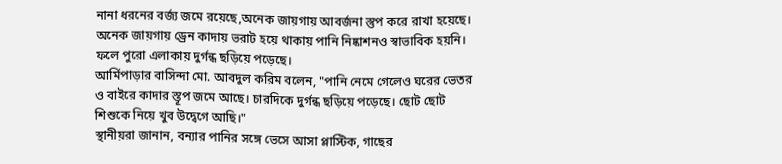নানা ধরনের বর্জ্য জমে রয়েছে,অনেক জায়গায় আবর্জনা স্তুপ করে রাখা হয়েছে। অনেক জায়গায় ড্রেন কাদায় ভরাট হয়ে থাকায় পানি নিষ্কাশনও স্বাভাবিক হয়নি। ফলে পুরো এলাকায় দুর্গন্ধ ছড়িয়ে পড়েছে।
আর্মিপাড়ার বাসিন্দা মো. আবদুল করিম বলেন, "পানি নেমে গেলেও ঘরের ভেতর ও বাইরে কাদার স্তূপ জমে আছে। চারদিকে দুর্গন্ধ ছড়িয়ে পড়েছে। ছোট ছোট শিশুকে নিয়ে খুব উদ্বেগে আছি।"
স্থানীয়রা জানান, বন্যার পানির সঙ্গে ভেসে আসা প্লাস্টিক, গাছের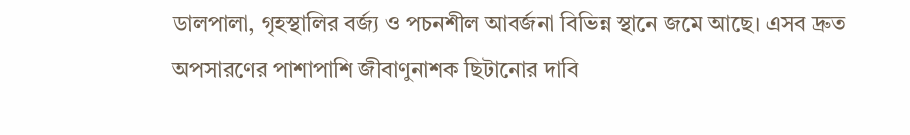ডালপালা, গৃহস্থালির বর্জ্য ও পচনশীল আবর্জনা বিভিন্ন স্থানে জমে আছে। এসব দ্রুত অপসারণের পাশাপাশি জীবাণুনাশক ছিটানোর দাবি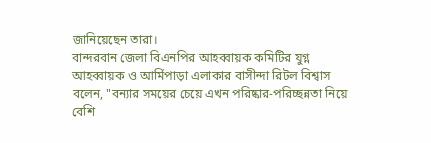জানিয়েছেন তারা।
বান্দরবান জেলা বিএনপির আহব্বায়ক কমিটির যুগ্ন আহব্বায়ক ও আর্মিপাড়া এলাকার বাসীন্দা রিটল বিশ্বাস বলেন, "বন্যার সময়ের চেয়ে এখন পরিষ্কার-পরিচ্ছন্নতা নিয়ে বেশি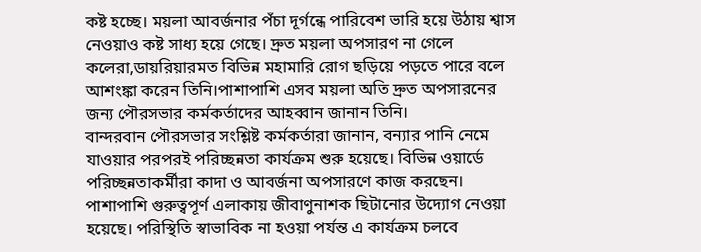কষ্ট হচ্ছে। ময়লা আবর্জনার পঁচা দূর্গন্ধে পারিবেশ ভারি হয়ে উঠায় শ্বাস নেওয়াও কষ্ট সাধ্য হয়ে গেছে। দ্রুত ময়লা অপসারণ না গেলে কলেরা,ডায়রিয়ারমত বিভিন্ন মহামারি রোগ ছড়িয়ে পড়তে পারে বলে আশংঙ্কা করেন তিনি।পাশাপাশি এসব ময়লা অতি দ্রুত অপসারনের জন্য পৌরসভার কর্মকর্তাদের আহব্বান জানান তিনি।
বান্দরবান পৌরসভার সংশ্লিষ্ট কর্মকর্তারা জানান, বন্যার পানি নেমে যাওয়ার পরপরই পরিচ্ছন্নতা কার্যক্রম শুরু হয়েছে। বিভিন্ন ওয়ার্ডে পরিচ্ছন্নতাকর্মীরা কাদা ও আবর্জনা অপসারণে কাজ করছেন। পাশাপাশি গুরুত্বপূর্ণ এলাকায় জীবাণুনাশক ছিটানোর উদ্যোগ নেওয়া হয়েছে। পরিস্থিতি স্বাভাবিক না হওয়া পর্যন্ত এ কার্যক্রম চলবে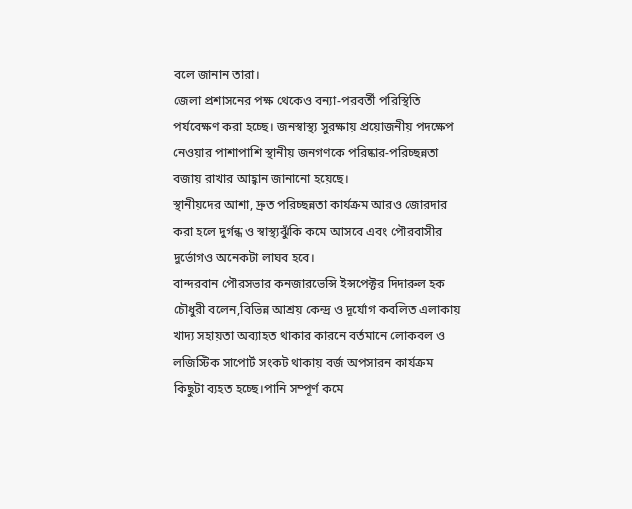বলে জানান তারা।
জেলা প্রশাসনের পক্ষ থেকেও বন্যা-পরবর্তী পরিস্থিতি পর্যবেক্ষণ করা হচ্ছে। জনস্বাস্থ্য সুরক্ষায় প্রয়োজনীয় পদক্ষেপ নেওয়ার পাশাপাশি স্থানীয় জনগণকে পরিষ্কার-পরিচ্ছন্নতা বজায় রাখার আহ্বান জানানো হয়েছে।
স্থানীয়দের আশা, দ্রুত পরিচ্ছন্নতা কার্যক্রম আরও জোরদার করা হলে দুর্গন্ধ ও স্বাস্থ্যঝুঁকি কমে আসবে এবং পৌরবাসীর দুর্ভোগও অনেকটা লাঘব হবে।
বান্দরবান পৌরসভার কনজারভেন্সি ইন্সপেক্টর দিদারুল হক চৌধুরী বলেন,বিভিন্ন আশ্রয় কেন্দ্র ও দূর্যোগ কবলিত এলাকায় খাদ্য সহায়তা অব্যাহত থাকার কারনে বর্তমানে লোকবল ও লজিস্টিক সাপোর্ট সংকট থাকায় বর্জ অপসারন কার্যক্রম কিছুটা ব্যহত হচ্ছে।পানি সম্পূর্ণ কমে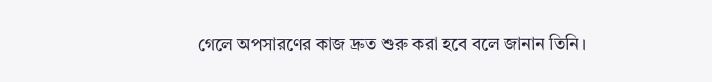গেলে অপসারণের কাজ দ্রুত শুরু করা হবে বলে জানান তিনি।